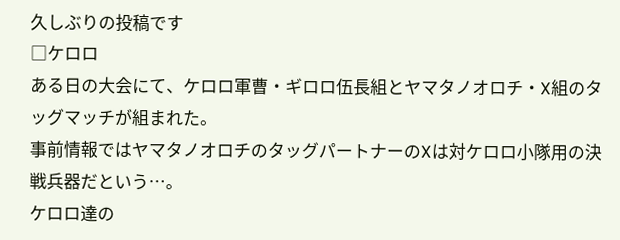久しぶりの投稿です
□ケロロ
ある日の大会にて、ケロロ軍曹・ギロロ伍長組とヤマタノオロチ・X組のタッグマッチが組まれた。
事前情報ではヤマタノオロチのタッグパートナーのXは対ケロロ小隊用の決戦兵器だという…。
ケロロ達の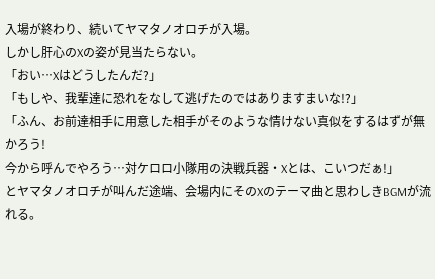入場が終わり、続いてヤマタノオロチが入場。
しかし肝心のXの姿が見当たらない。
「おい…Xはどうしたんだ?」
「もしや、我輩達に恐れをなして逃げたのではありますまいな!?」
「ふん、お前達相手に用意した相手がそのような情けない真似をするはずが無かろう!
今から呼んでやろう…対ケロロ小隊用の決戦兵器・Xとは、こいつだぁ!」
とヤマタノオロチが叫んだ途端、会場内にそのXのテーマ曲と思わしきBGMが流れる。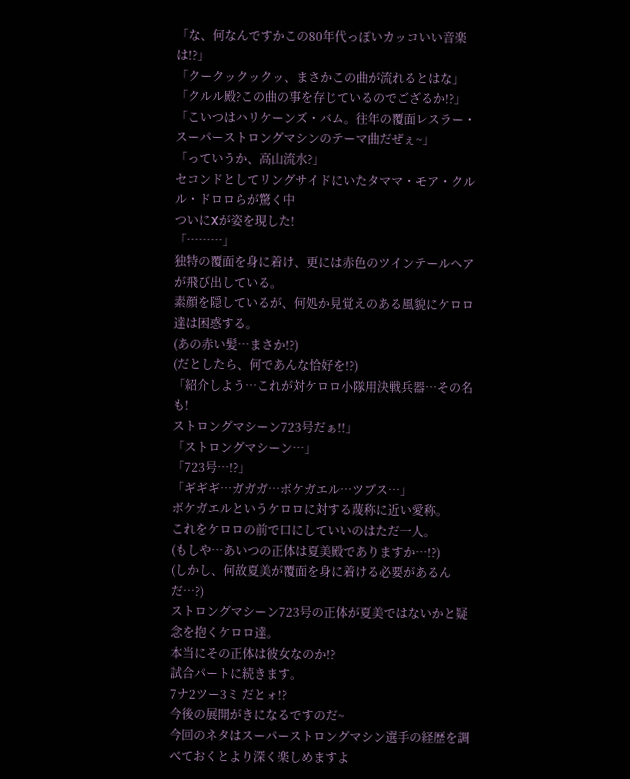「な、何なんですかこの80年代っぽいカッコいい音楽は!?」
「クークックックッ、まさかこの曲が流れるとはな」
「クルル殿?この曲の事を存じているのでござるか!?」
「こいつはハリケーンズ・バム。往年の覆面レスラー・スーパーストロングマシンのテーマ曲だぜぇ~」
「っていうか、高山流水?」
セコンドとしてリングサイドにいたタママ・モア・クルル・ドロロらが驚く中
ついにXが姿を現した!
「………」
独特の覆面を身に着け、更には赤色のツインテールヘアが飛び出している。
素顔を隠しているが、何処か見覚えのある風貌にケロロ達は困惑する。
(あの赤い髪…まさか!?)
(だとしたら、何であんな恰好を!?)
「紹介しよう…これが対ケロロ小隊用決戦兵器…その名も!
ストロングマシーン723号だぁ!!」
「ストロングマシーン…」
「723号…!?」
「ギギギ…ガガガ…ボケガエル…ツブス…」
ボケガエルというケロロに対する蔑称に近い愛称。
これをケロロの前で口にしていいのはただ一人。
(もしや…あいつの正体は夏美殿でありますか…!?)
(しかし、何故夏美が覆面を身に着ける必要があるんだ…?)
ストロングマシーン723号の正体が夏美ではないかと疑念を抱くケロロ達。
本当にその正体は彼女なのか!?
試合パートに続きます。
7ナ2ツー3ミ だとォ!?
今後の展開がきになるですのだ~
今回のネタはスーパーストロングマシン選手の経歴を調べておくとより深く楽しめますよ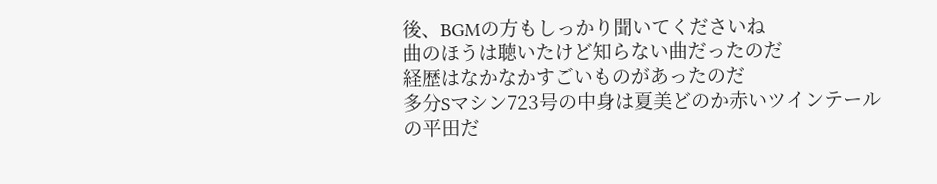後、BGMの方もしっかり聞いてくださいね
曲のほうは聴いたけど知らない曲だったのだ
経歴はなかなかすごいものがあったのだ
多分Sマシン723号の中身は夏美どのか赤いツインテールの平田だ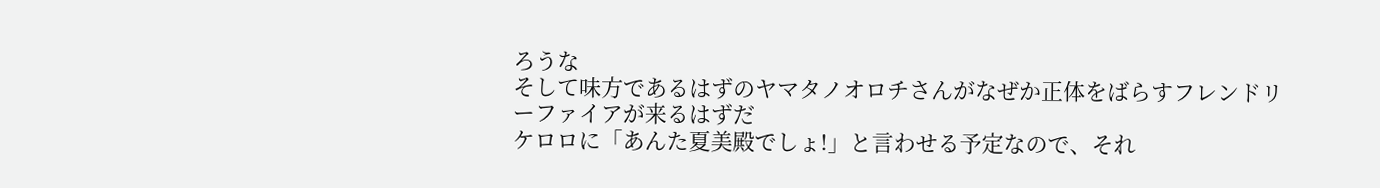ろうな
そして味方であるはずのヤマタノオロチさんがなぜか正体をばらすフレンドリーファイアが来るはずだ
ケロロに「あんた夏美殿でしょ!」と言わせる予定なので、それ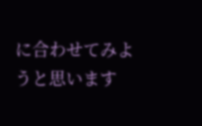に合わせてみようと思います